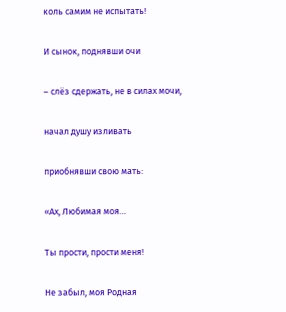коль самим не испытать!

И сынок, поднявши очи

– слёз сдержать, не в силах мочи,

начал душу изливать

приобнявши свою мать:

«Ах, Любимая моя…

Ты прости, прости меня!

Не забыл, моя Родная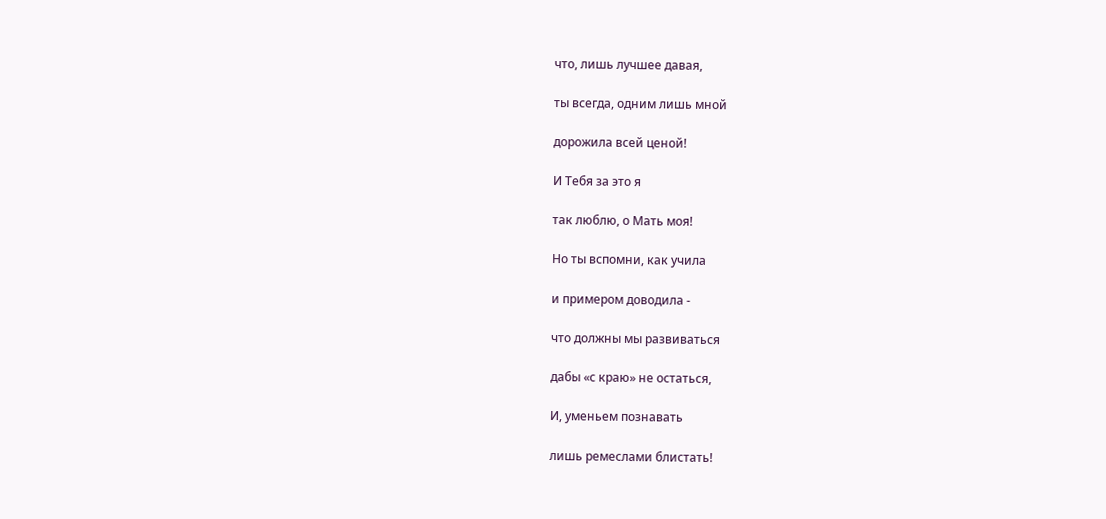что, лишь лучшее давая,

ты всегда, одним лишь мной

дорожила всей ценой!

И Тебя за это я

так люблю, о Мать моя!

Но ты вспомни, как учила

и примером доводила -

что должны мы развиваться

дабы «с краю» не остаться,

И, уменьем познавать

лишь ремеслами блистать!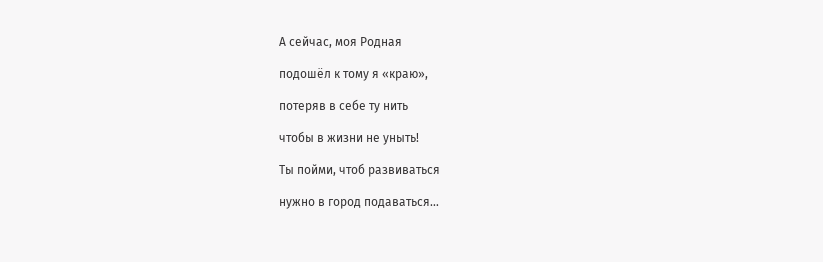А сейчас, моя Родная

подошёл к тому я «краю»,

потеряв в себе ту нить

чтобы в жизни не уныть!

Ты пойми, чтоб развиваться

нужно в город подаваться…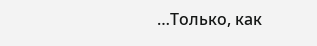…Только, как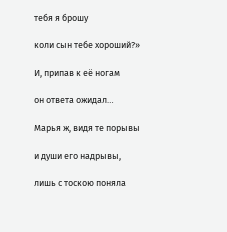тебя я брошу

коли сын тебе хороший?»

И, припав к её ногам

он ответа ожидал…

Марья ж, видя те порывы

и души его надрывы,

лишь с тоскою поняла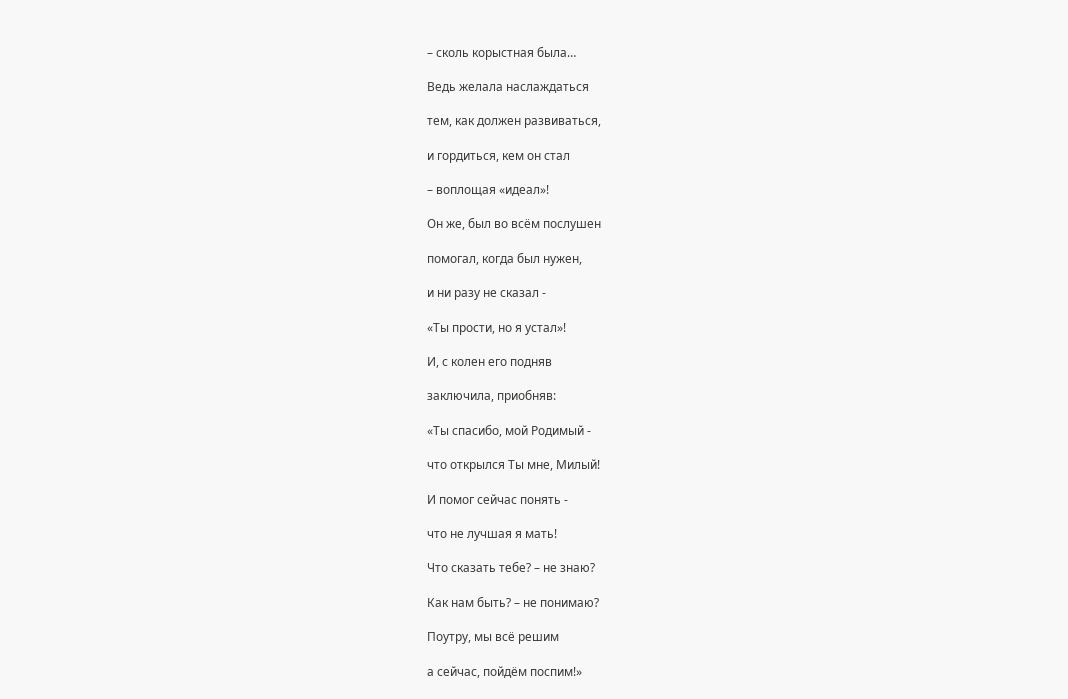– сколь корыстная была…

Ведь желала наслаждаться

тем, как должен развиваться,

и гордиться, кем он стал

– воплощая «идеал»!

Он же, был во всём послушен

помогал, когда был нужен,

и ни разу не сказал -

«Ты прости, но я устал»!

И, с колен его подняв

заключила, приобняв:

«Ты спасибо, мой Родимый -

что открылся Ты мне, Милый!

И помог сейчас понять -

что не лучшая я мать!

Что сказать тебе? – не знаю?

Как нам быть? – не понимаю?

Поутру, мы всё решим

а сейчас, пойдём поспим!»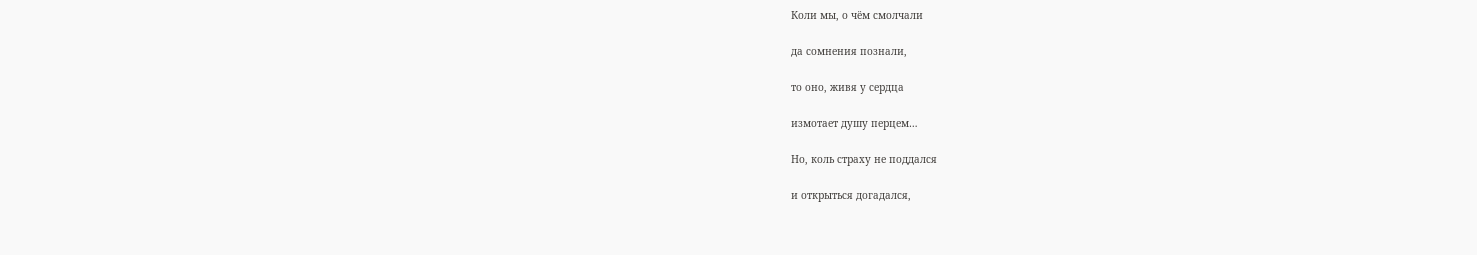Коли мы, о чём смолчали

да сомнения познали,

то оно, живя у сердца

измотает душу перцем…

Но, коль страху не поддался

и открыться догадался,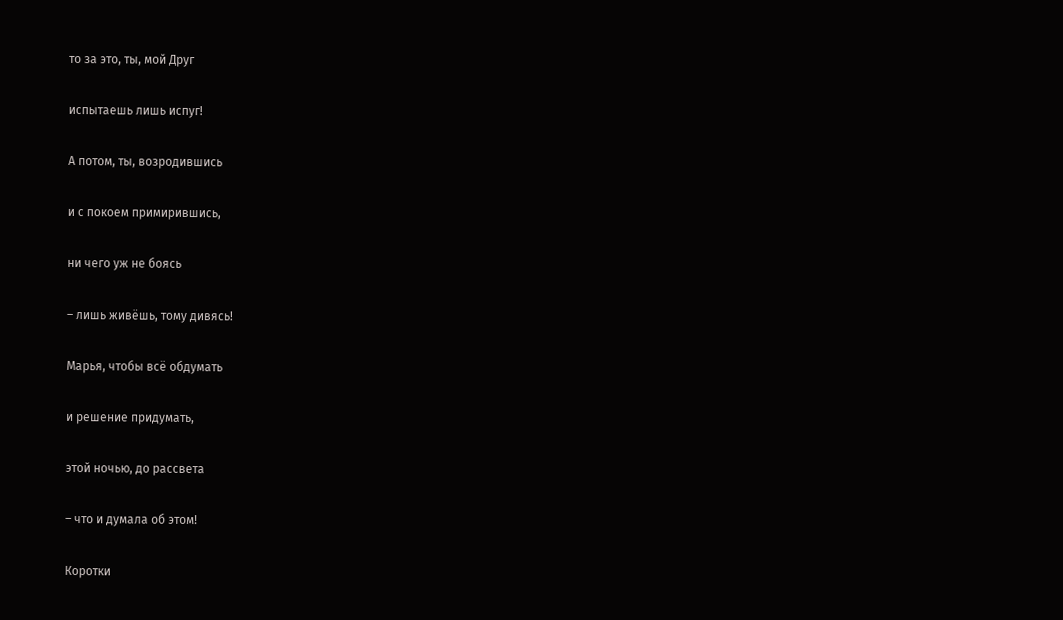то за это, ты, мой Друг

испытаешь лишь испуг!

А потом, ты, возродившись

и с покоем примирившись,

ни чего уж не боясь

– лишь живёшь, тому дивясь!

Марья, чтобы всё обдумать

и решение придумать,

этой ночью, до рассвета

– что и думала об этом!

Коротки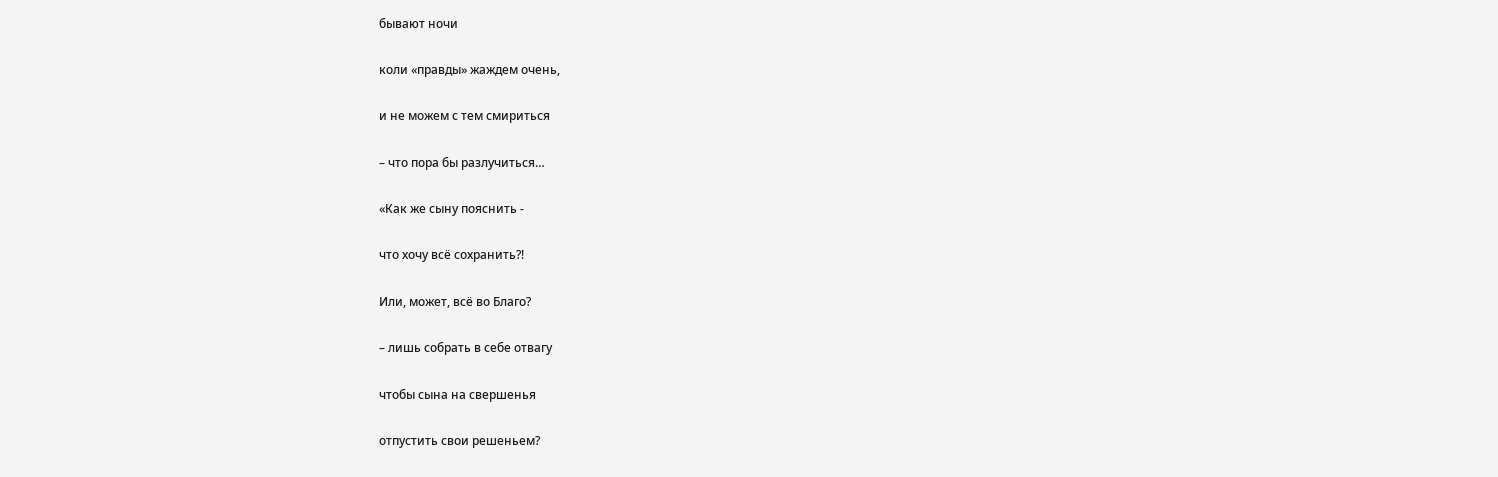бывают ночи

коли «правды» жаждем очень,

и не можем с тем смириться

– что пора бы разлучиться…

«Как же сыну пояснить -

что хочу всё сохранить?!

Или, может, всё во Благо?

– лишь собрать в себе отвагу

чтобы сына на свершенья

отпустить свои решеньем?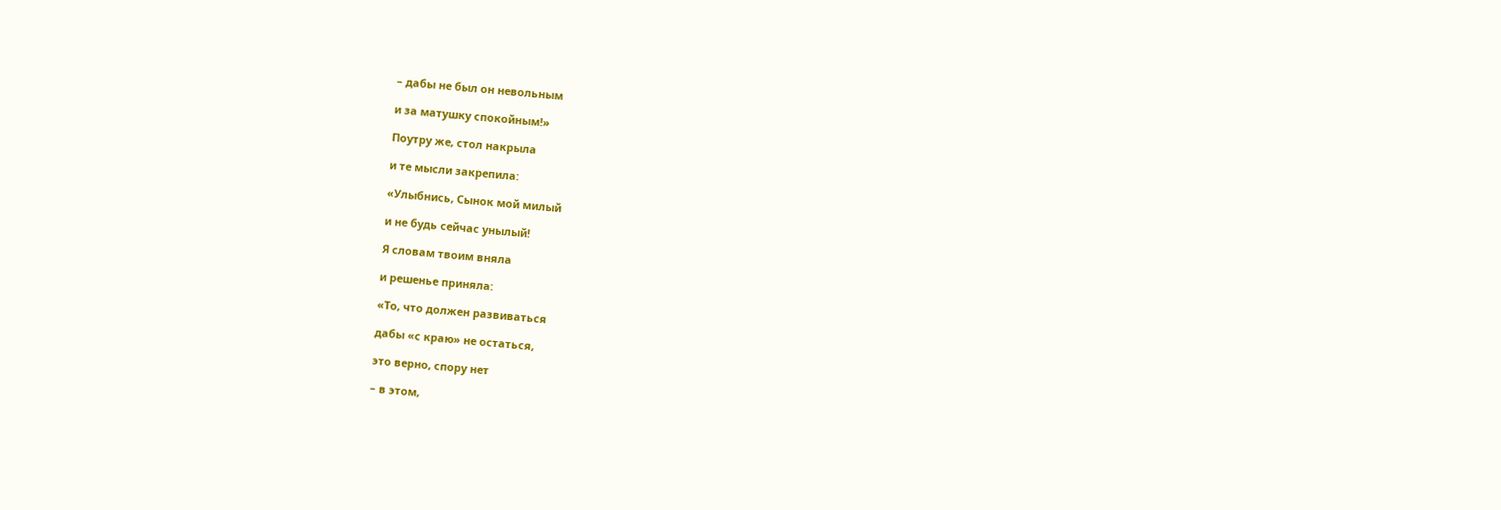– дабы не был он невольным

и за матушку спокойным!»

Поутру же, стол накрыла

и те мысли закрепила:

«Улыбнись, Сынок мой милый

и не будь сейчас унылый!

Я словам твоим вняла

и решенье приняла:

«То, что должен развиваться

дабы «с краю» не остаться,

это верно, спору нет

– в этом,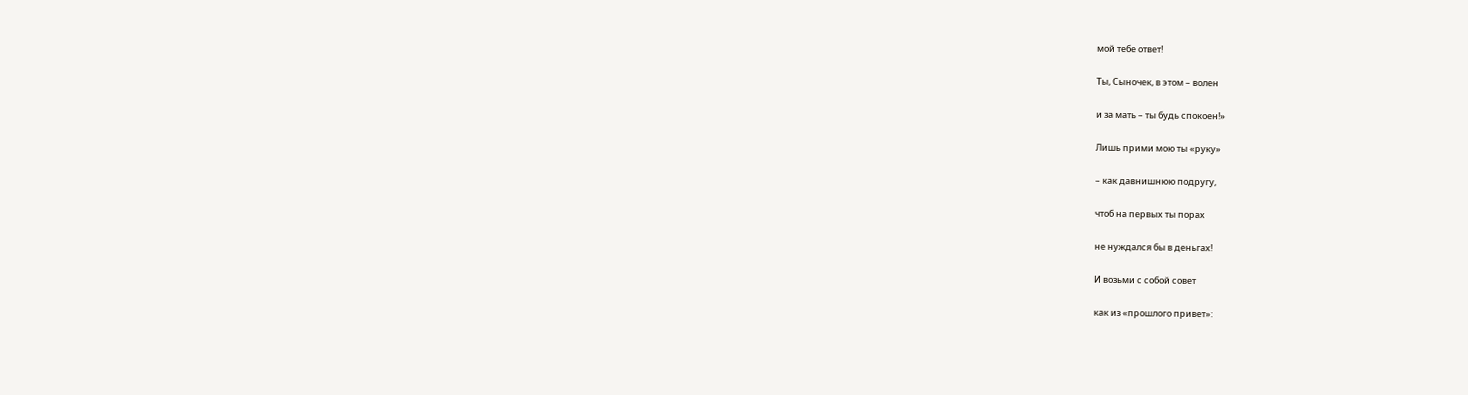мой тебе ответ!

Ты, Сыночек, в этом – волен

и за мать – ты будь спокоен!»

Лишь прими мою ты «руку»

– как давнишнюю подругу,

чтоб на первых ты порах

не нуждался бы в деньгах!

И возьми с собой совет

как из «прошлого привет»: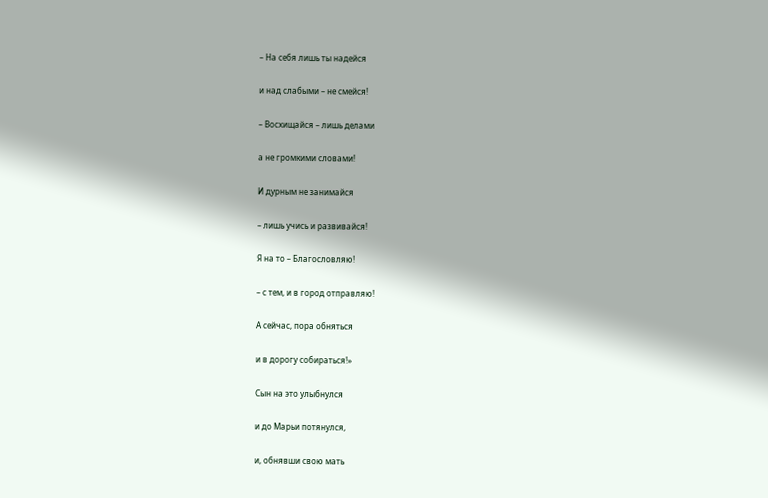– На себя лишь ты надейся

и над слабыми – не смейся!

– Восхищайся – лишь делами

а не громкими словами!

И дурным не занимайся

– лишь учись и развивайся!

Я на то – Благословляю!

– с тем, и в город отправляю!

А сейчас, пора обняться

и в дорогу собираться!»

Сын на это улыбнулся

и до Марьи потянулся,

и, обнявши свою мать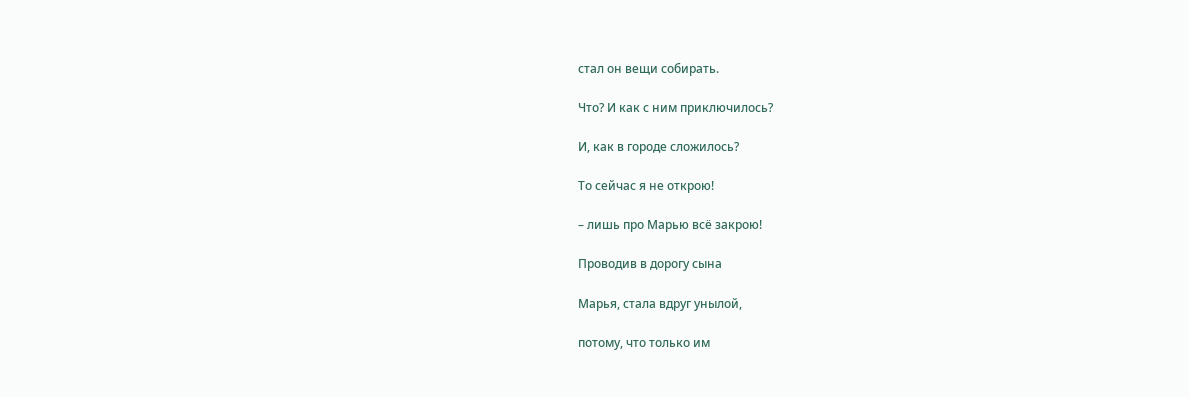стал он вещи собирать.

Что? И как с ним приключилось?

И, как в городе сложилось?

То сейчас я не открою!

– лишь про Марью всё закрою!

Проводив в дорогу сына

Марья, стала вдруг унылой,

потому, что только им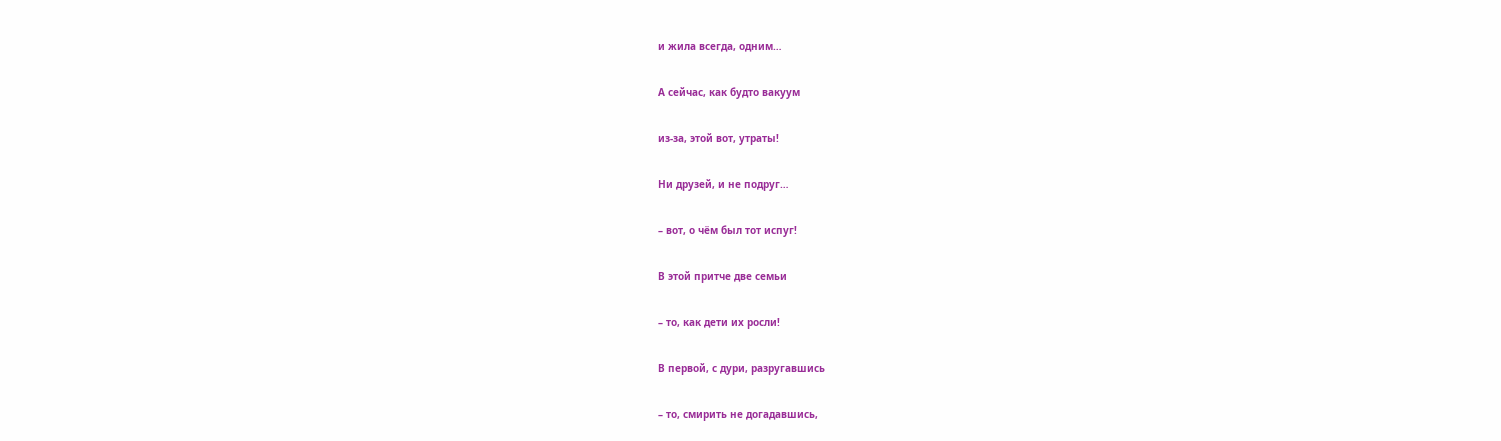и жила всегда, одним…

А сейчас, как будто вакуум

из-за, этой вот, утраты!

Ни друзей, и не подруг…

– вот, о чём был тот испуг!

В этой притче две семьи

– то, как дети их росли!

В первой, с дури, разругавшись

– то, смирить не догадавшись,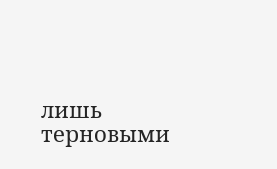лишь терновыми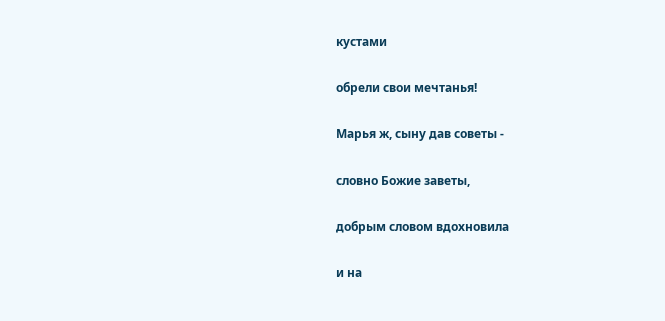кустами

обрели свои мечтанья!

Марья ж, сыну дав советы -

словно Божие заветы,

добрым словом вдохновила

и на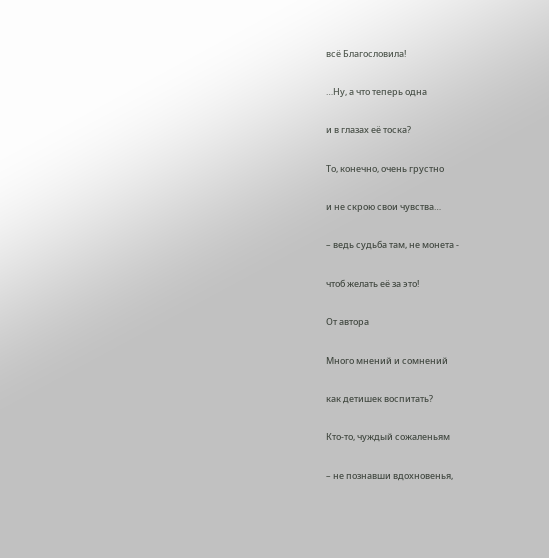всё Благословила!

…Ну, а что теперь одна

и в глазах её тоска?

То, конечно, очень грустно

и не скрою свои чувства…

– ведь судьба там, не монета -

чтоб желать её за это!

От автора

Много мнений и сомнений

как детишек воспитать?

Кто-то, чуждый сожаленьям

– не познавши вдохновенья,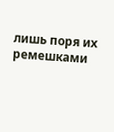лишь поря их ремешками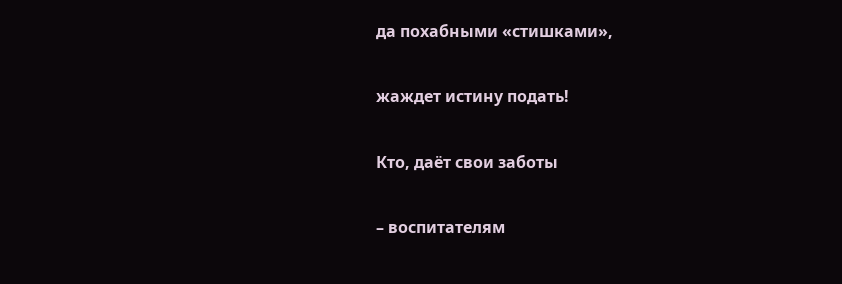да похабными «стишками»,

жаждет истину подать!

Кто, даёт свои заботы

– воспитателям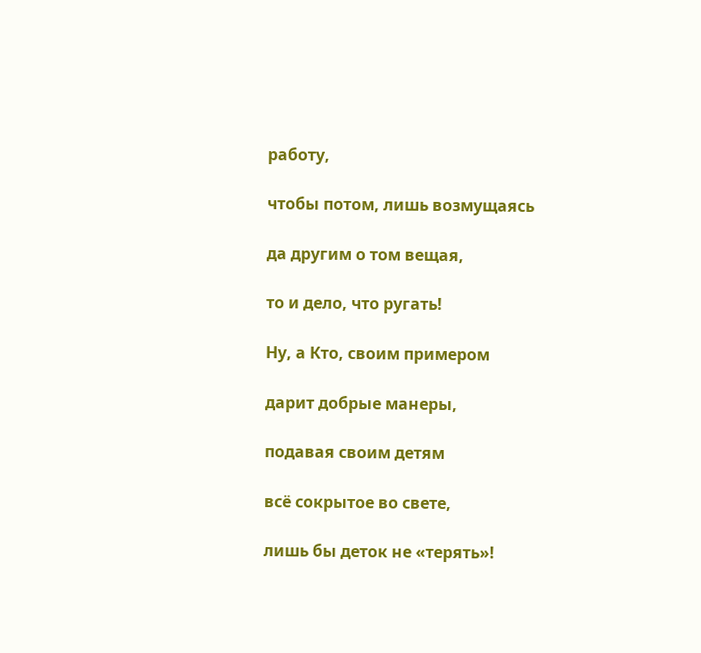работу,

чтобы потом, лишь возмущаясь

да другим о том вещая,

то и дело, что ругать!

Ну, а Кто, своим примером

дарит добрые манеры,

подавая своим детям

всё сокрытое во свете,

лишь бы деток не «терять»!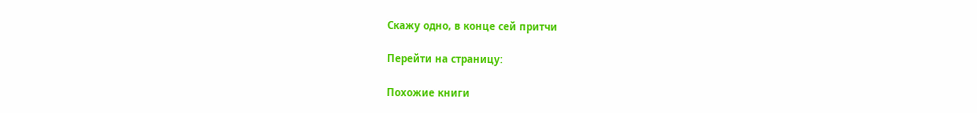Скажу одно, в конце сей притчи

Перейти на страницу:

Похожие книги